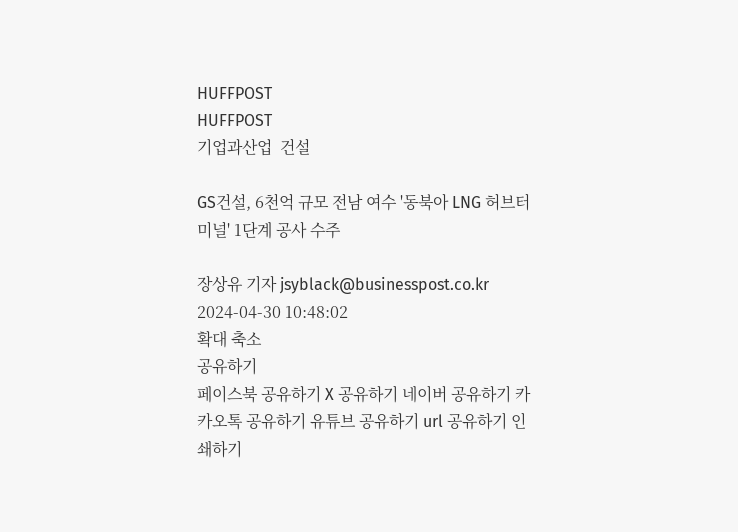HUFFPOST
HUFFPOST
기업과산업  건설

GS건설, 6천억 규모 전남 여수 '동북아 LNG 허브터미널' 1단계 공사 수주

장상유 기자 jsyblack@businesspost.co.kr 2024-04-30 10:48:02
확대 축소
공유하기
페이스북 공유하기 X 공유하기 네이버 공유하기 카카오톡 공유하기 유튜브 공유하기 url 공유하기 인쇄하기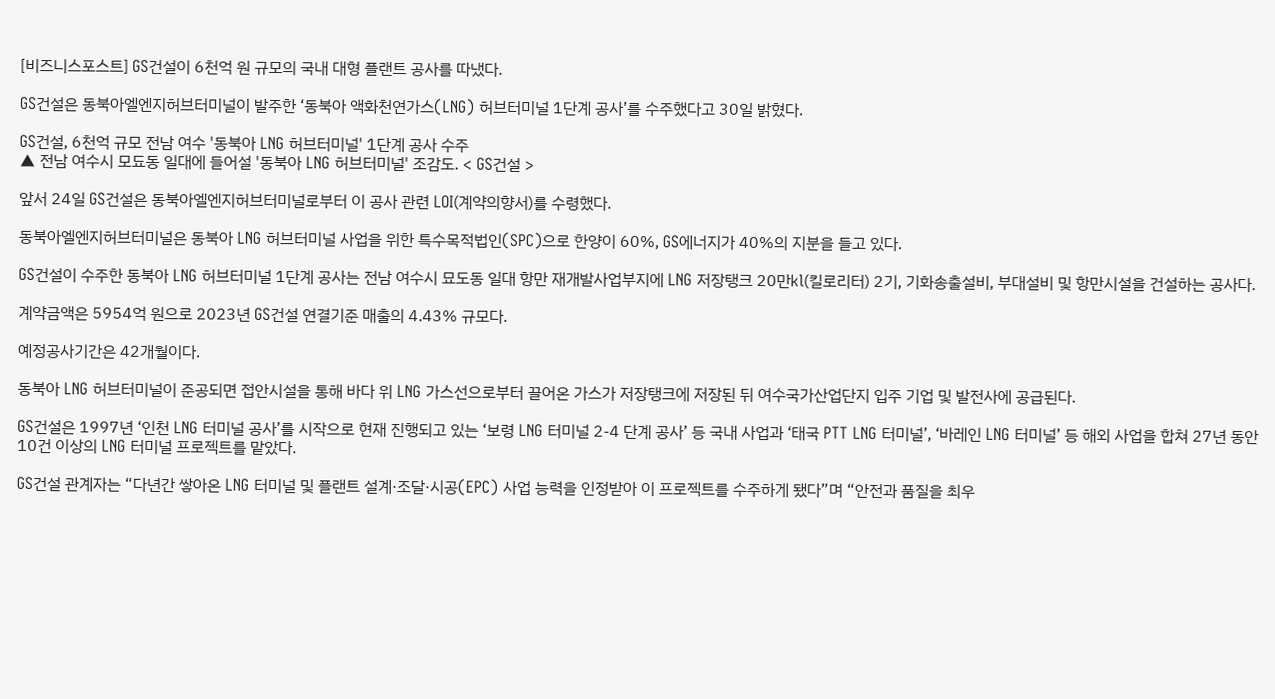[비즈니스포스트] GS건설이 6천억 원 규모의 국내 대형 플랜트 공사를 따냈다.

GS건설은 동북아엘엔지허브터미널이 발주한 ‘동북아 액화천연가스(LNG) 허브터미널 1단계 공사’를 수주했다고 30일 밝혔다.

GS건설, 6천억 규모 전남 여수 '동북아 LNG 허브터미널' 1단계 공사 수주
▲ 전남 여수시 모됴동 일대에 들어설 '동북아 LNG 허브터미널' 조감도. < GS건설 >

앞서 24일 GS건설은 동북아엘엔지허브터미널로부터 이 공사 관련 LOI(계약의향서)를 수령했다.

동북아엘엔지허브터미널은 동북아 LNG 허브터미널 사업을 위한 특수목적법인(SPC)으로 한양이 60%, GS에너지가 40%의 지분을 들고 있다.

GS건설이 수주한 동북아 LNG 허브터미널 1단계 공사는 전남 여수시 묘도동 일대 항만 재개발사업부지에 LNG 저장탱크 20만kl(킬로리터) 2기, 기화송출설비, 부대설비 및 항만시설을 건설하는 공사다.

계약금액은 5954억 원으로 2023년 GS건설 연결기준 매출의 4.43% 규모다.

예정공사기간은 42개월이다.

동북아 LNG 허브터미널이 준공되면 접안시설을 통해 바다 위 LNG 가스선으로부터 끌어온 가스가 저장탱크에 저장된 뒤 여수국가산업단지 입주 기업 및 발전사에 공급된다.

GS건설은 1997년 ‘인천 LNG 터미널 공사’를 시작으로 현재 진행되고 있는 ‘보령 LNG 터미널 2-4 단계 공사’ 등 국내 사업과 ‘태국 PTT LNG 터미널’, ‘바레인 LNG 터미널’ 등 해외 사업을 합쳐 27년 동안 10건 이상의 LNG 터미널 프로젝트를 맡았다.

GS건설 관계자는 “다년간 쌓아온 LNG 터미널 및 플랜트 설계·조달·시공(EPC) 사업 능력을 인정받아 이 프로젝트를 수주하게 됐다”며 “안전과 품질을 최우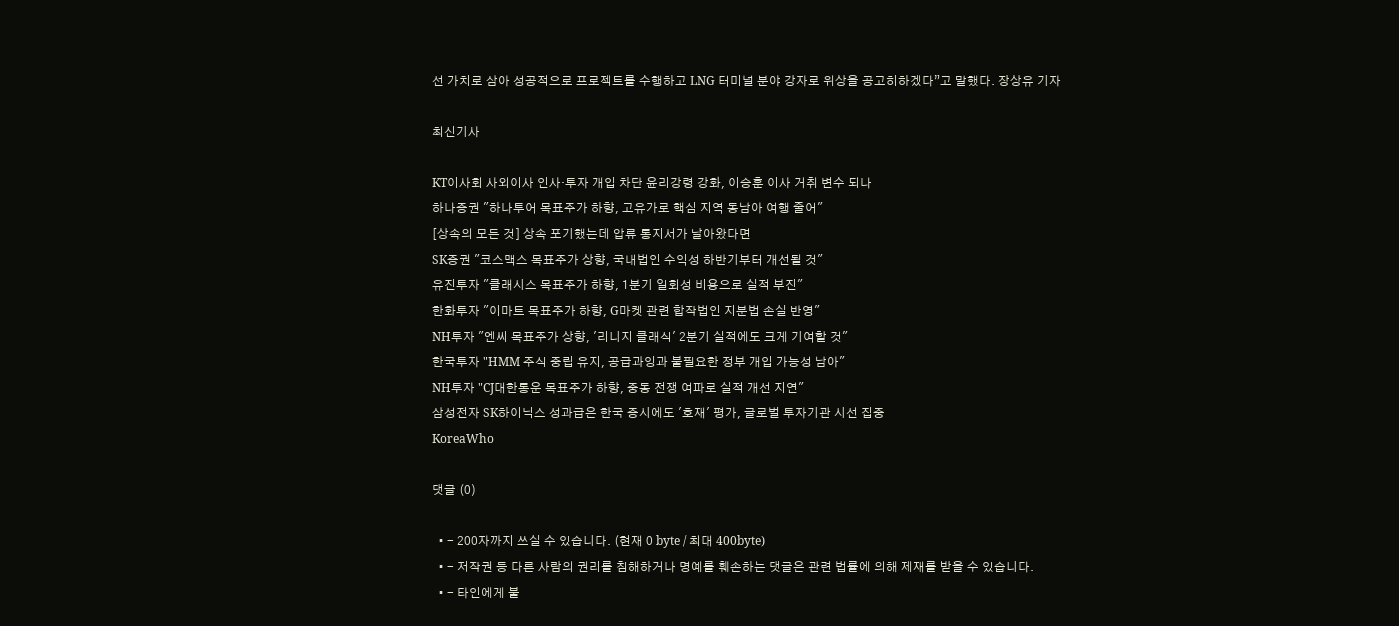선 가치로 삼아 성공적으로 프로젝트를 수행하고 LNG 터미널 분야 강자로 위상을 공고히하겠다”고 말했다. 장상유 기자

최신기사

KT이사회 사외이사 인사·투자 개입 차단 윤리강령 강화, 이승훈 이사 거취 변수 되나
하나증권 "하나투어 목표주가 하향, 고유가로 핵심 지역 동남아 여행 줄어"
[상속의 모든 것] 상속 포기했는데 압류 통지서가 날아왔다면
SK증권 "코스맥스 목표주가 상향, 국내법인 수익성 하반기부터 개선될 것"
유진투자 "클래시스 목표주가 하향, 1분기 일회성 비용으로 실적 부진"
한화투자 "이마트 목표주가 하향, G마켓 관련 합작법인 지분법 손실 반영"
NH투자 "엔씨 목표주가 상향, '리니지 클래식' 2분기 실적에도 크게 기여할 것"
한국투자 "HMM 주식 중립 유지, 공급과잉과 불필요한 정부 개입 가능성 남아"
NH투자 "CJ대한통운 목표주가 하향, 중동 전쟁 여파로 실적 개선 지연"
삼성전자 SK하이닉스 성과급은 한국 증시에도 '호재' 평가, 글로벌 투자기관 시선 집중
KoreaWho

댓글 (0)

  • - 200자까지 쓰실 수 있습니다. (현재 0 byte / 최대 400byte)
  • - 저작권 등 다른 사람의 권리를 침해하거나 명예를 훼손하는 댓글은 관련 법률에 의해 제재를 받을 수 있습니다.
  • - 타인에게 불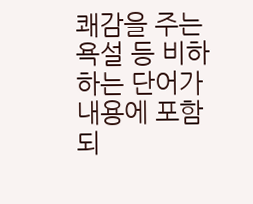쾌감을 주는 욕설 등 비하하는 단어가 내용에 포함되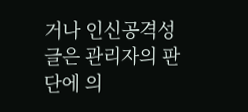거나 인신공격성 글은 관리자의 판단에 의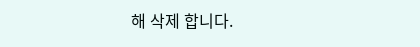해 삭제 합니다.